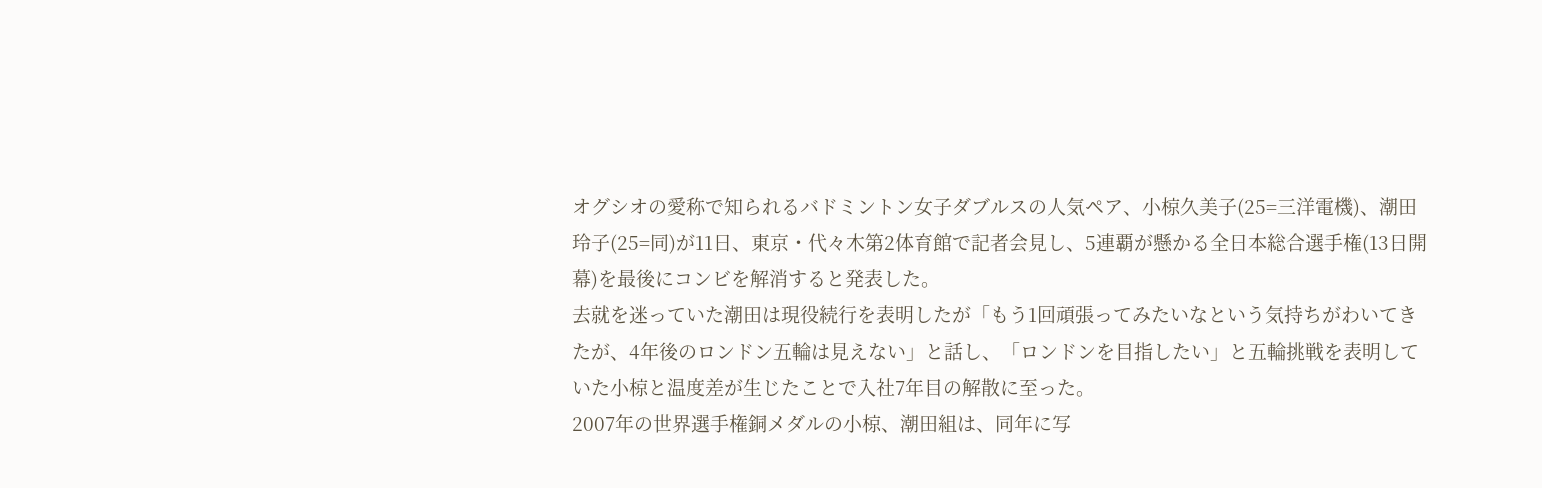オグシオの愛称で知られるバドミントン女子ダブルスの人気ペア、小椋久美子(25=三洋電機)、潮田玲子(25=同)が11日、東京・代々木第2体育館で記者会見し、5連覇が懸かる全日本総合選手権(13日開幕)を最後にコンビを解消すると発表した。
去就を迷っていた潮田は現役続行を表明したが「もう1回頑張ってみたいなという気持ちがわいてきたが、4年後のロンドン五輪は見えない」と話し、「ロンドンを目指したい」と五輪挑戦を表明していた小椋と温度差が生じたことで入社7年目の解散に至った。
2007年の世界選手権銅メダルの小椋、潮田組は、同年に写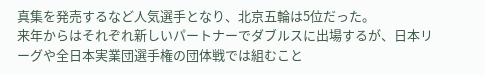真集を発売するなど人気選手となり、北京五輪は5位だった。
来年からはそれぞれ新しいパートナーでダブルスに出場するが、日本リーグや全日本実業団選手権の団体戦では組むこと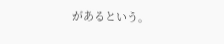があるという。